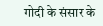गोदी के संसार के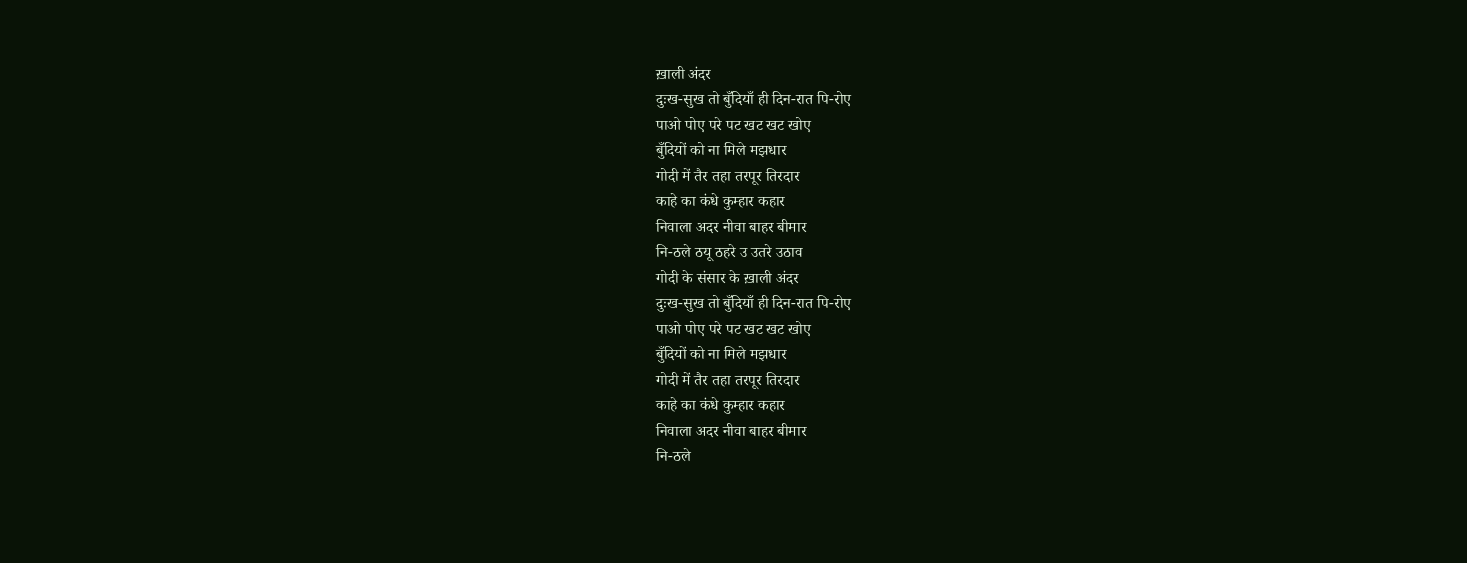ख़ाली अंदर
दुःख-सुख तो बुँदियाँ ही दिन-रात पि-रोए
पाओ पोए परे पट खट खट खोए
बुँदियों को ना मिले मझधार
गोदी में तैर तहा तरपूर तिरदार
काहे का कंधे कुम्हार कहार
निवाला अदर नीवा बाहर बीमार
नि-ठले ठयू ठहरे उ उतरे उठाव
गोदी के संसार के ख़ाली अंदर
दुःख-सुख तो बुँदियाँ ही दिन-रात पि-रोए
पाओ पोए परे पट खट खट खोए
बुँदियों को ना मिले मझधार
गोदी में तैर तहा तरपूर तिरदार
काहे का कंधे कुम्हार कहार
निवाला अदर नीवा बाहर बीमार
नि-ठले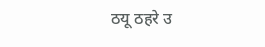ठयू ठहरे उ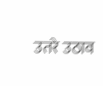उतरे उठाव